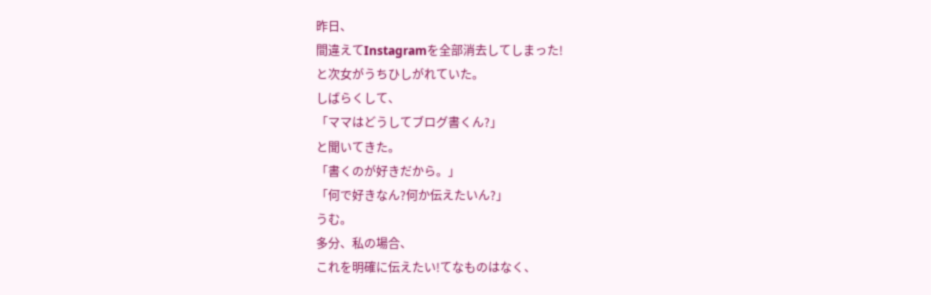昨日、
間違えてInstagramを全部消去してしまった!
と次女がうちひしがれていた。
しばらくして、
「ママはどうしてブログ書くん?」
と聞いてきた。
「書くのが好きだから。」
「何で好きなん?何か伝えたいん?」
うむ。
多分、私の場合、
これを明確に伝えたい!てなものはなく、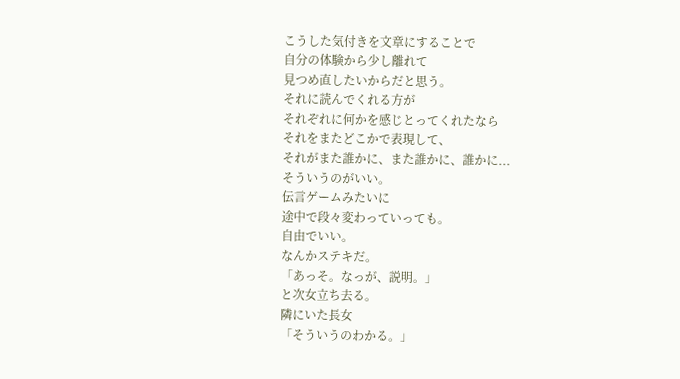こうした気付きを文章にすることで
自分の体験から少し離れて
見つめ直したいからだと思う。
それに読んでくれる方が
それぞれに何かを感じとってくれたなら
それをまたどこかで表現して、
それがまた誰かに、また誰かに、誰かに...
そういうのがいい。
伝言ゲームみたいに
途中で段々変わっていっても。
自由でいい。
なんかステキだ。
「あっそ。なっが、説明。」
と次女立ち去る。
隣にいた長女
「そういうのわかる。」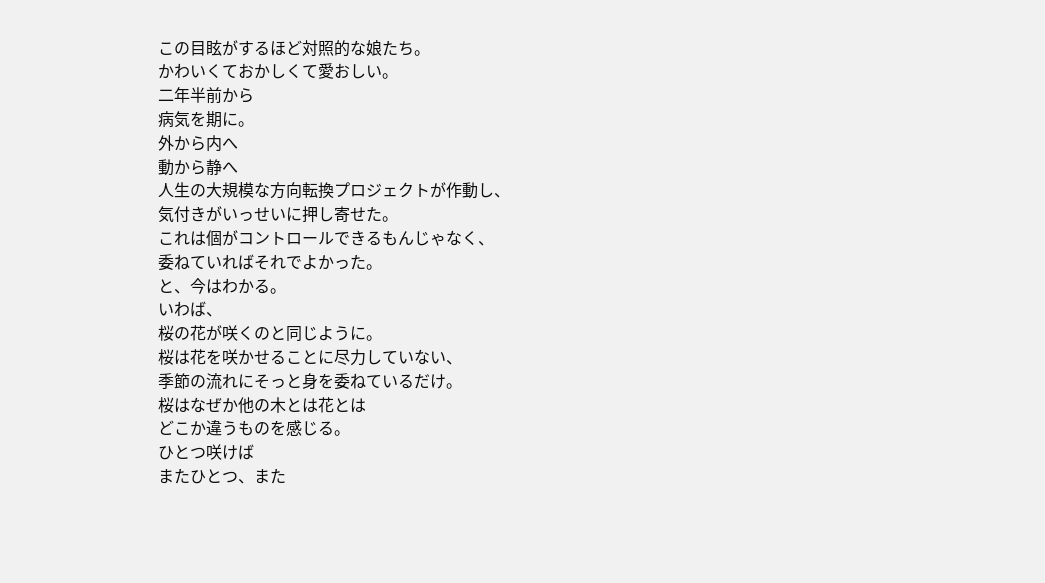この目眩がするほど対照的な娘たち。
かわいくておかしくて愛おしい。
二年半前から
病気を期に。
外から内へ
動から静へ
人生の大規模な方向転換プロジェクトが作動し、
気付きがいっせいに押し寄せた。
これは個がコントロールできるもんじゃなく、
委ねていればそれでよかった。
と、今はわかる。
いわば、
桜の花が咲くのと同じように。
桜は花を咲かせることに尽力していない、
季節の流れにそっと身を委ねているだけ。
桜はなぜか他の木とは花とは
どこか違うものを感じる。
ひとつ咲けば
またひとつ、また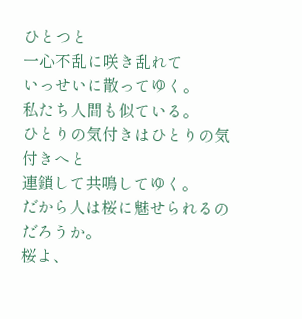ひとつと
一心不乱に咲き乱れて
いっせいに散ってゆく。
私たち人間も似ている。
ひとりの気付きはひとりの気付きへと
連鎖して共鳴してゆく。
だから人は桜に魅せられるのだろうか。
桜よ、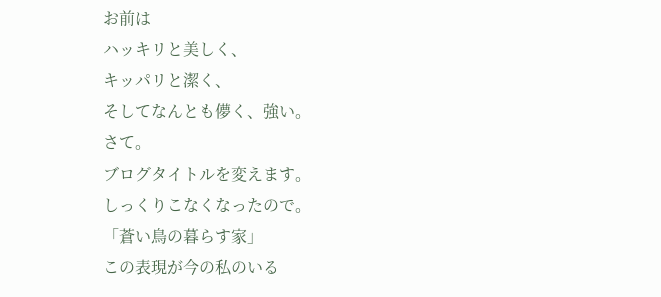お前は
ハッキリと美しく、
キッパリと潔く、
そしてなんとも儚く、強い。
さて。
ブログタイトルを変えます。
しっくりこなくなったので。
「蒼い鳥の暮らす家」
この表現が今の私のいる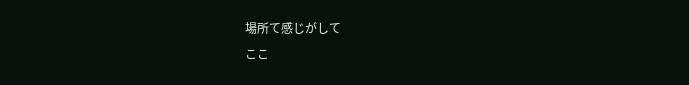場所て感じがして
ここ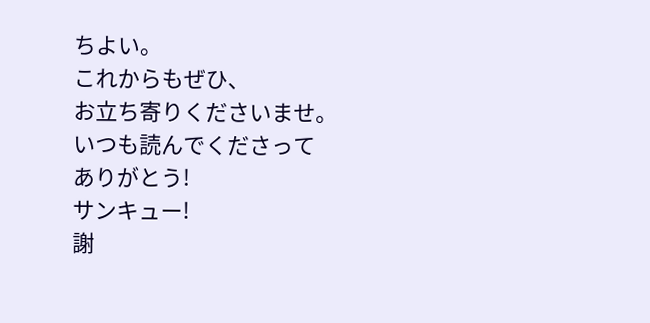ちよい。
これからもぜひ、
お立ち寄りくださいませ。
いつも読んでくださって
ありがとう!
サンキュー!
謝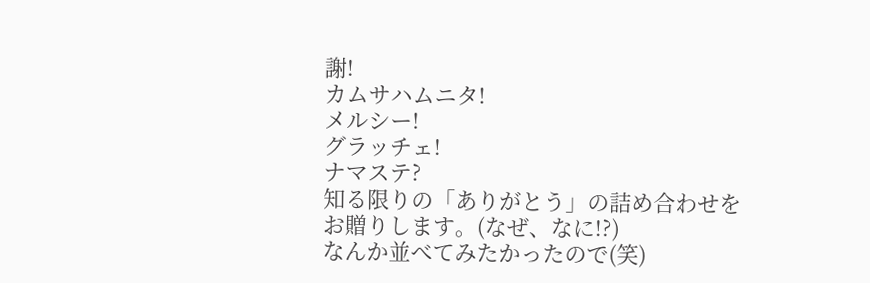謝!
カムサハムニタ!
メルシー!
グラッチェ!
ナマステ?
知る限りの「ありがとう」の詰め合わせを
お贈りします。(なぜ、なに!?)
なんか並べてみたかったので(笑)